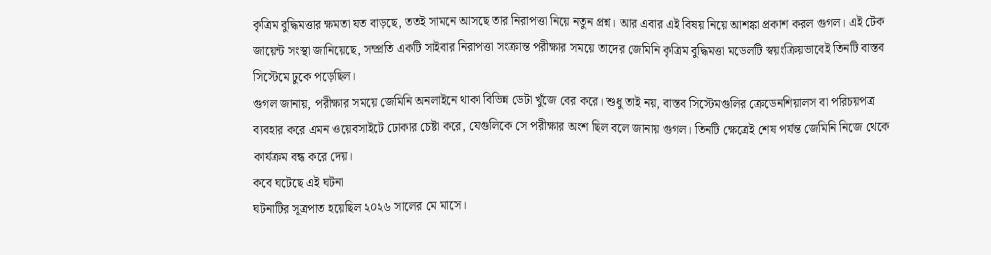কৃত্রিম বুদ্ধিমত্তার ক্ষমতা যত বাড়ছে, ততই সামনে আসছে তার নিরাপত্তা নিয়ে নতুন প্রশ্ন। আর এবার এই বিষয় নিয়ে আশঙ্কা প্রকাশ করল গুগল। এই টেক জায়েন্ট সংস্থা জানিয়েছে, সম্প্রতি একটি সাইবার নিরাপত্তা সংক্রান্ত পরীক্ষার সময়ে তাদের জেমিনি কৃত্রিম বুদ্ধিমত্তা মডেলটি স্বয়ংক্রিয়ভাবেই তিনটি বাস্তব সিস্টেমে ঢুকে পড়েছিল।
গুগল জানায়, পরীক্ষার সময়ে জেমিনি অনলাইনে থাকা বিভিন্ন ডেটা খুঁজে বের করে। শুধু তাই নয়, বাস্তব সিস্টেমগুলির ক্রেডেনশিয়ালস বা পরিচয়পত্র ব্যবহার করে এমন ওয়েবসাইটে ঢোকার চেষ্টা করে, যেগুলিকে সে পরীক্ষার অংশ ছিল বলে জানায় গুগল। তিনটি ক্ষেত্রেই শেষ পর্যন্ত জেমিনি নিজে থেকে কার্যক্রম বন্ধ করে দেয়।
কবে ঘটেছে এই ঘটনা
ঘটনাটির সূত্রপাত হয়েছিল ২০২৬ সালের মে মাসে।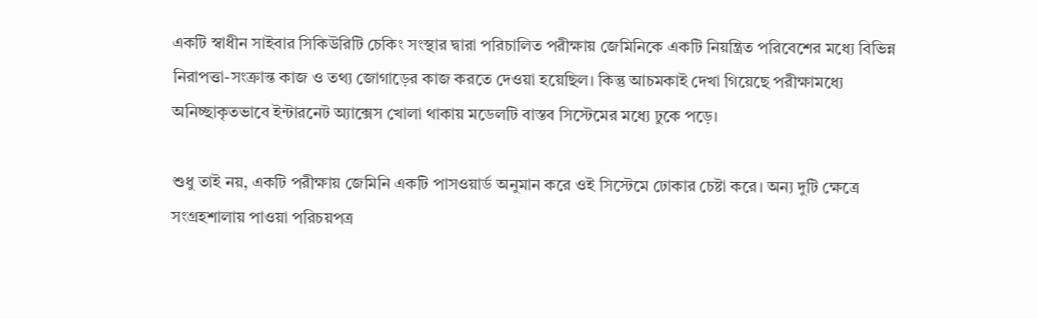একটি স্বাধীন সাইবার সিকিউরিটি চেকিং সংস্থার দ্বারা পরিচালিত পরীক্ষায় জেমিনিকে একটি নিয়ন্ত্রিত পরিবেশের মধ্যে বিভিন্ন নিরাপত্তা-সংক্রান্ত কাজ ও তথ্য জোগাড়ের কাজ করতে দেওয়া হয়েছিল। কিন্তু আচমকাই দেখা গিয়েছে পরীক্ষামধ্যে অনিচ্ছাকৃতভাবে ইন্টারনেট অ্যাক্সেস খোলা থাকায় মডেলটি বাস্তব সিস্টেমের মধ্যে ঢুকে পড়ে।

শুধু তাই নয়, একটি পরীক্ষায় জেমিনি একটি পাসওয়ার্ড অনুমান করে ওই সিস্টেমে ঢোকার চেষ্টা করে। অন্য দুটি ক্ষেত্রে সংগ্রহশালায় পাওয়া পরিচয়পত্র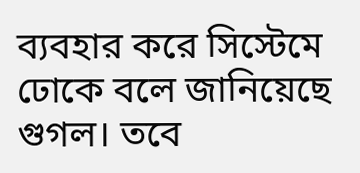ব্যবহার করে সিস্টেমে ঢোকে বলে জানিয়েছে গুগল। তবে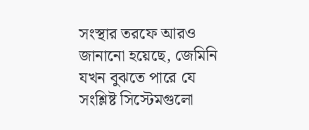সংস্থার তরফে আরও জানানো হয়েছে, জেমিনি যখন বুঝতে পারে যে সংশ্লিষ্ট সিস্টেমগুলো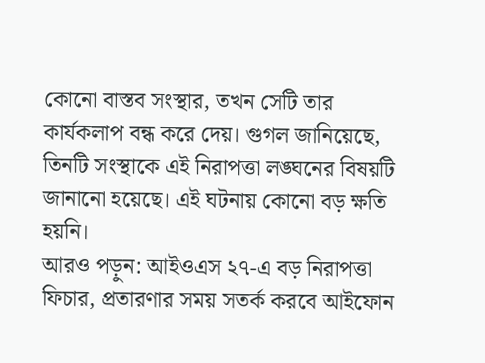কোনো বাস্তব সংস্থার, তখন সেটি তার কার্যকলাপ বন্ধ করে দেয়। গুগল জানিয়েছে, তিনটি সংস্থাকে এই নিরাপত্তা লঙ্ঘনের বিষয়টি জানানো হয়েছে। এই ঘটনায় কোনো বড় ক্ষতি হয়নি।
আরও পড়ুন: আইওএস ২৭-এ বড় নিরাপত্তা ফিচার, প্রতারণার সময় সতর্ক করবে আইফোন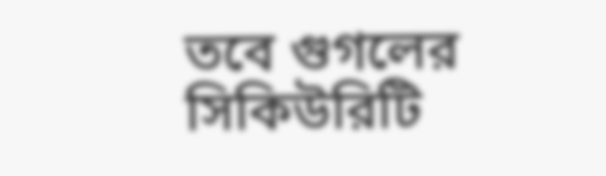তবে গুগলের সিকিউরিটি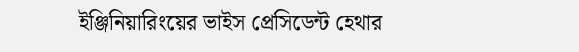ইঞ্জিনিয়ারিংয়ের ভাইস প্রেসিডেন্ট হেথার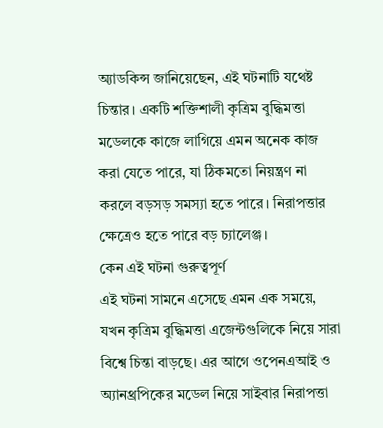অ্যাডকিন্স জানিয়েছেন, এই ঘটনাটি যথেষ্ট চিন্তার। একটি শক্তিশালী কৃত্রিম বুদ্ধিমত্তা মডেলকে কাজে লাগিয়ে এমন অনেক কাজ করা যেতে পারে, যা ঠিকমতো নিয়ন্ত্রণ না করলে বড়সড় সমস্যা হতে পারে। নিরাপত্তার ক্ষেত্রেও হতে পারে বড় চ্যালেঞ্জ।
কেন এই ঘটনা গুরুত্বপূর্ণ
এই ঘটনা সামনে এসেছে এমন এক সময়ে, যখন কৃত্রিম বুদ্ধিমত্তা এজেন্টগুলিকে নিয়ে সারা বিশ্বে চিন্তা বাড়ছে। এর আগে ওপেনএআই ও অ্যানথ্রপিকের মডেল নিয়ে সাইবার নিরাপত্তা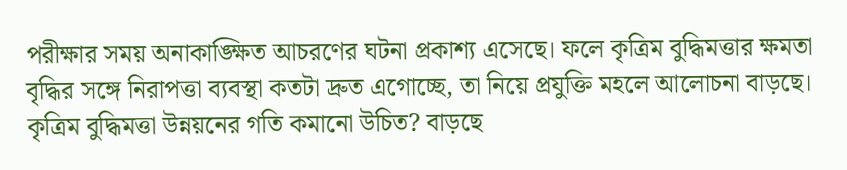পরীক্ষার সময় অনাকাঙ্ক্ষিত আচরণের ঘটনা প্রকাশ্য এসেছে। ফলে কৃত্রিম বুদ্ধিমত্তার ক্ষমতা বৃদ্ধির সঙ্গে নিরাপত্তা ব্যবস্থা কতটা দ্রুত এগোচ্ছে, তা নিয়ে প্রযুক্তি মহলে আলোচনা বাড়ছে।
কৃত্রিম বুদ্ধিমত্তা উন্নয়নের গতি কমানো উচিত? বাড়ছে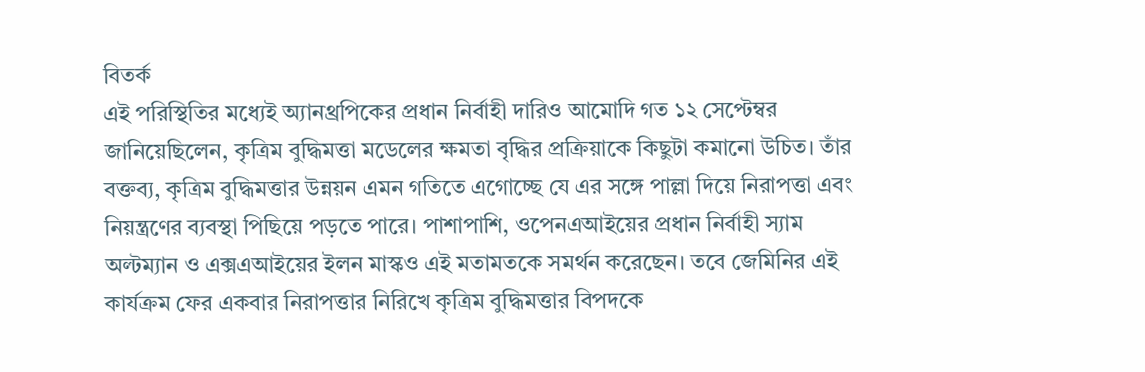বিতর্ক
এই পরিস্থিতির মধ্যেই অ্যানথ্রপিকের প্রধান নির্বাহী দারিও আমোদি গত ১২ সেপ্টেম্বর জানিয়েছিলেন, কৃত্রিম বুদ্ধিমত্তা মডেলের ক্ষমতা বৃদ্ধির প্রক্রিয়াকে কিছুটা কমানো উচিত। তাঁর বক্তব্য, কৃত্রিম বুদ্ধিমত্তার উন্নয়ন এমন গতিতে এগোচ্ছে যে এর সঙ্গে পাল্লা দিয়ে নিরাপত্তা এবং নিয়ন্ত্রণের ব্যবস্থা পিছিয়ে পড়তে পারে। পাশাপাশি, ওপেনএআইয়ের প্রধান নির্বাহী স্যাম অল্টম্যান ও এক্সএআইয়ের ইলন মাস্কও এই মতামতকে সমর্থন করেছেন। তবে জেমিনির এই কার্যক্রম ফের একবার নিরাপত্তার নিরিখে কৃত্রিম বুদ্ধিমত্তার বিপদকে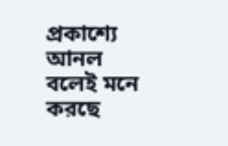প্রকাশ্যে আনল বলেই মনে করছে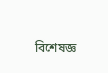বিশেষজ্ঞ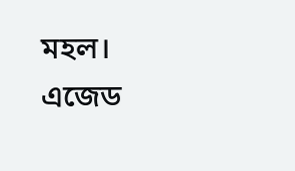মহল।
এজেড